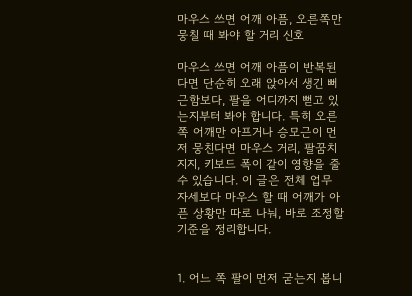마우스 쓰면 어깨 아픔, 오른쪽만 뭉칠 때 봐야 할 거리 신호

마우스 쓰면 어깨 아픔이 반복된다면 단순히 오래 앉아서 생긴 뻐근함보다, 팔을 어디까지 뻗고 있는지부터 봐야 합니다. 특히 오른쪽 어깨만 아프거나 승모근이 먼저 뭉친다면 마우스 거리, 팔꿈치 지지, 키보드 폭이 같이 영향을 줄 수 있습니다. 이 글은 전체 업무 자세보다 마우스 할 때 어깨가 아픈 상황만 따로 나눠, 바로 조정할 기준을 정리합니다.


1. 어느 쪽 팔이 먼저 굳는지 봅니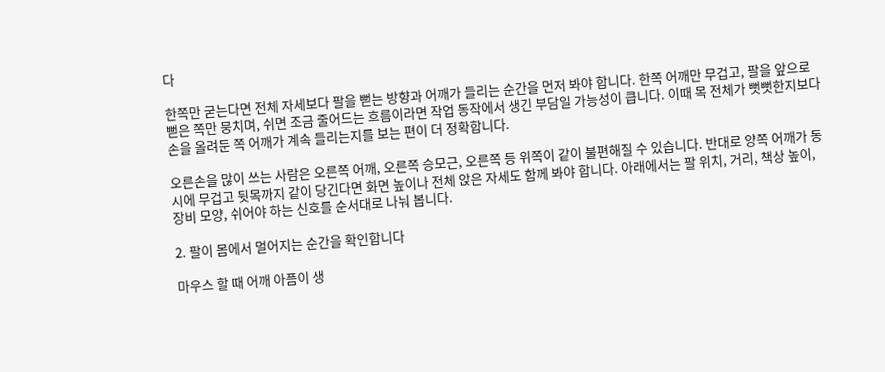다

한쪽만 굳는다면 전체 자세보다 팔을 뻗는 방향과 어깨가 들리는 순간을 먼저 봐야 합니다. 한쪽 어깨만 무겁고, 팔을 앞으로 뻗은 쪽만 뭉치며, 쉬면 조금 줄어드는 흐름이라면 작업 동작에서 생긴 부담일 가능성이 큽니다. 이때 목 전체가 뻣뻣한지보다 손을 올려둔 쪽 어깨가 계속 들리는지를 보는 편이 더 정확합니다.

오른손을 많이 쓰는 사람은 오른쪽 어깨, 오른쪽 승모근, 오른쪽 등 위쪽이 같이 불편해질 수 있습니다. 반대로 양쪽 어깨가 동시에 무겁고 뒷목까지 같이 당긴다면 화면 높이나 전체 앉은 자세도 함께 봐야 합니다. 아래에서는 팔 위치, 거리, 책상 높이, 장비 모양, 쉬어야 하는 신호를 순서대로 나눠 봅니다.

2. 팔이 몸에서 멀어지는 순간을 확인합니다

마우스 할 때 어깨 아픔이 생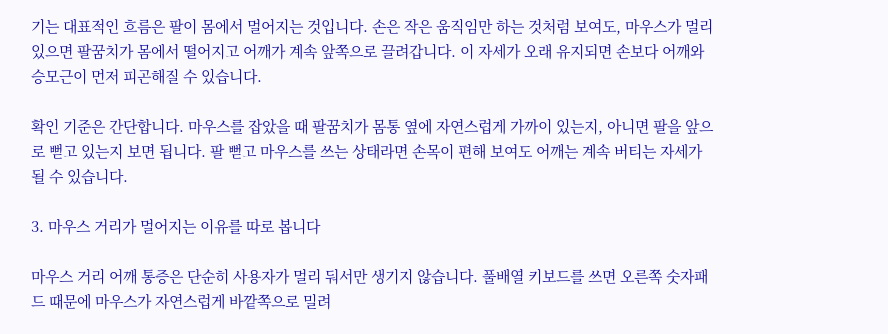기는 대표적인 흐름은 팔이 몸에서 멀어지는 것입니다. 손은 작은 움직임만 하는 것처럼 보여도, 마우스가 멀리 있으면 팔꿈치가 몸에서 떨어지고 어깨가 계속 앞쪽으로 끌려갑니다. 이 자세가 오래 유지되면 손보다 어깨와 승모근이 먼저 피곤해질 수 있습니다.

확인 기준은 간단합니다. 마우스를 잡았을 때 팔꿈치가 몸통 옆에 자연스럽게 가까이 있는지, 아니면 팔을 앞으로 뻗고 있는지 보면 됩니다. 팔 뻗고 마우스를 쓰는 상태라면 손목이 편해 보여도 어깨는 계속 버티는 자세가 될 수 있습니다.

3. 마우스 거리가 멀어지는 이유를 따로 봅니다

마우스 거리 어깨 통증은 단순히 사용자가 멀리 둬서만 생기지 않습니다. 풀배열 키보드를 쓰면 오른쪽 숫자패드 때문에 마우스가 자연스럽게 바깥쪽으로 밀려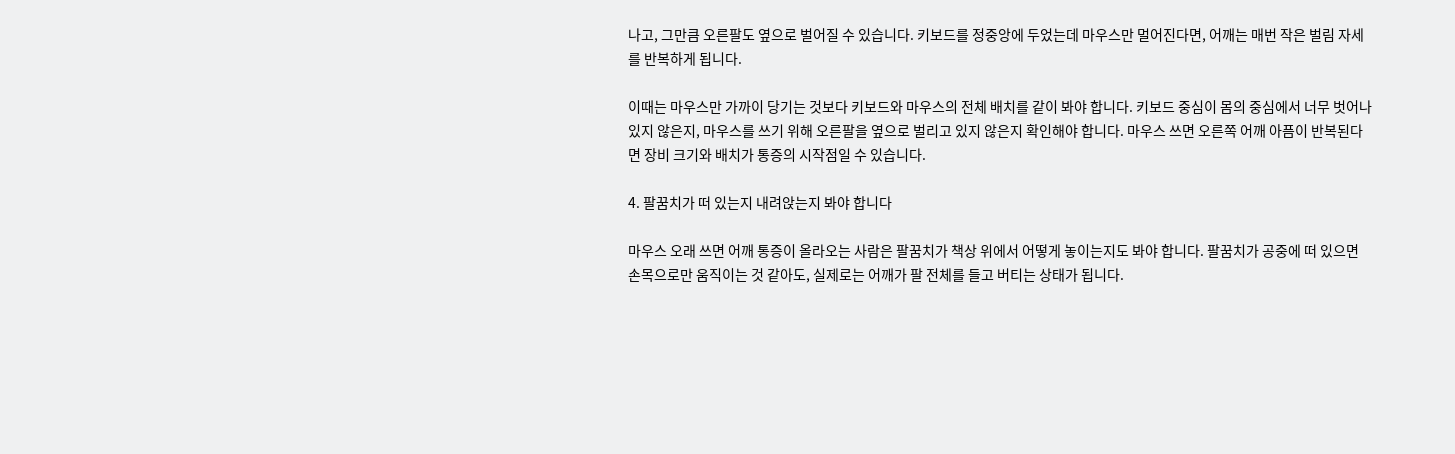나고, 그만큼 오른팔도 옆으로 벌어질 수 있습니다. 키보드를 정중앙에 두었는데 마우스만 멀어진다면, 어깨는 매번 작은 벌림 자세를 반복하게 됩니다.

이때는 마우스만 가까이 당기는 것보다 키보드와 마우스의 전체 배치를 같이 봐야 합니다. 키보드 중심이 몸의 중심에서 너무 벗어나 있지 않은지, 마우스를 쓰기 위해 오른팔을 옆으로 벌리고 있지 않은지 확인해야 합니다. 마우스 쓰면 오른쪽 어깨 아픔이 반복된다면 장비 크기와 배치가 통증의 시작점일 수 있습니다.

4. 팔꿈치가 떠 있는지 내려앉는지 봐야 합니다

마우스 오래 쓰면 어깨 통증이 올라오는 사람은 팔꿈치가 책상 위에서 어떻게 놓이는지도 봐야 합니다. 팔꿈치가 공중에 떠 있으면 손목으로만 움직이는 것 같아도, 실제로는 어깨가 팔 전체를 들고 버티는 상태가 됩니다.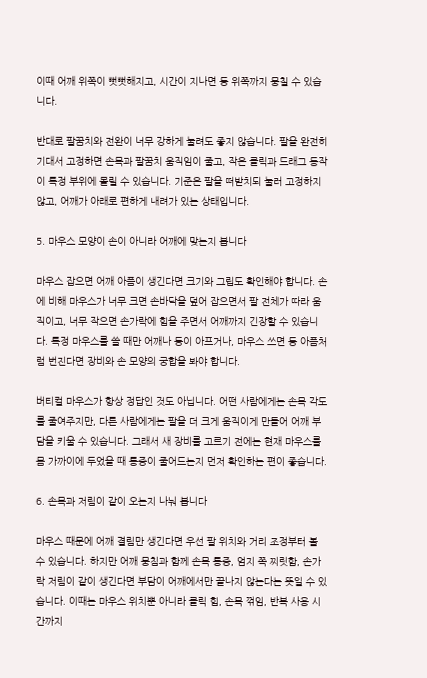이때 어깨 위쪽이 뻣뻣해지고, 시간이 지나면 등 위쪽까지 뭉칠 수 있습니다.

반대로 팔꿈치와 전완이 너무 강하게 눌려도 좋지 않습니다. 팔을 완전히 기대서 고정하면 손목과 팔꿈치 움직임이 줄고, 작은 클릭과 드래그 동작이 특정 부위에 몰릴 수 있습니다. 기준은 팔을 떠받치되 눌러 고정하지 않고, 어깨가 아래로 편하게 내려가 있는 상태입니다.

5. 마우스 모양이 손이 아니라 어깨에 맞는지 봅니다

마우스 잡으면 어깨 아픔이 생긴다면 크기와 그립도 확인해야 합니다. 손에 비해 마우스가 너무 크면 손바닥을 덮어 잡으면서 팔 전체가 따라 움직이고, 너무 작으면 손가락에 힘을 주면서 어깨까지 긴장할 수 있습니다. 특정 마우스를 쓸 때만 어깨나 등이 아프거나, 마우스 쓰면 등 아픔처럼 번진다면 장비와 손 모양의 궁합을 봐야 합니다.

버티컬 마우스가 항상 정답인 것도 아닙니다. 어떤 사람에게는 손목 각도를 줄여주지만, 다른 사람에게는 팔을 더 크게 움직이게 만들어 어깨 부담을 키울 수 있습니다. 그래서 새 장비를 고르기 전에는 현재 마우스를 몸 가까이에 두었을 때 통증이 줄어드는지 먼저 확인하는 편이 좋습니다.

6. 손목과 저림이 같이 오는지 나눠 봅니다

마우스 때문에 어깨 결림만 생긴다면 우선 팔 위치와 거리 조정부터 볼 수 있습니다. 하지만 어깨 뭉침과 함께 손목 통증, 엄지 쪽 찌릿함, 손가락 저림이 같이 생긴다면 부담이 어깨에서만 끝나지 않는다는 뜻일 수 있습니다. 이때는 마우스 위치뿐 아니라 클릭 힘, 손목 꺾임, 반복 사용 시간까지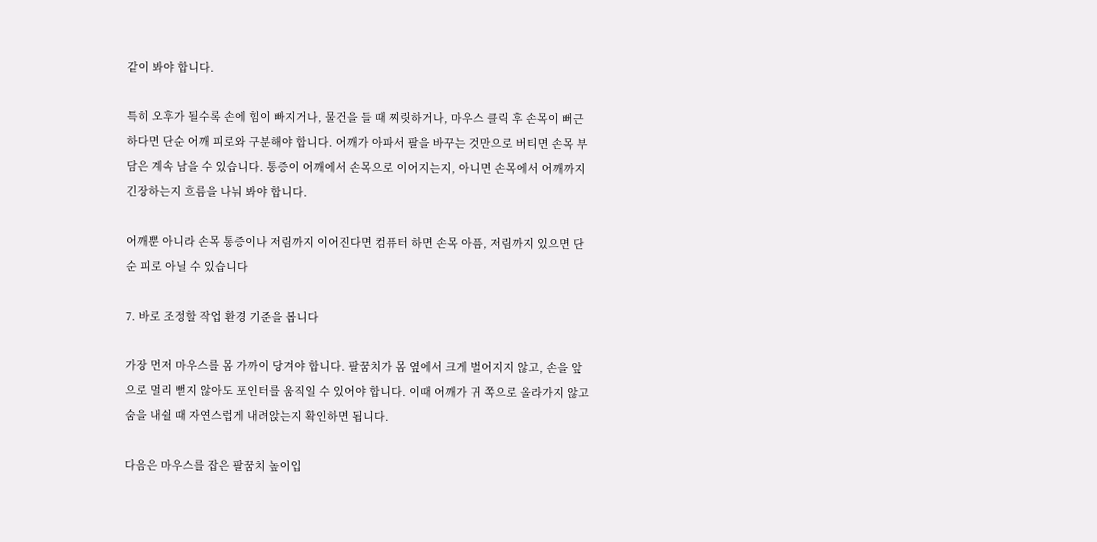같이 봐야 합니다.

특히 오후가 될수록 손에 힘이 빠지거나, 물건을 들 때 찌릿하거나, 마우스 클릭 후 손목이 뻐근하다면 단순 어깨 피로와 구분해야 합니다. 어깨가 아파서 팔을 바꾸는 것만으로 버티면 손목 부담은 계속 남을 수 있습니다. 통증이 어깨에서 손목으로 이어지는지, 아니면 손목에서 어깨까지 긴장하는지 흐름을 나눠 봐야 합니다.

어깨뿐 아니라 손목 통증이나 저림까지 이어진다면 컴퓨터 하면 손목 아픔, 저림까지 있으면 단순 피로 아닐 수 있습니다

7. 바로 조정할 작업 환경 기준을 봅니다

가장 먼저 마우스를 몸 가까이 당겨야 합니다. 팔꿈치가 몸 옆에서 크게 벌어지지 않고, 손을 앞으로 멀리 뻗지 않아도 포인터를 움직일 수 있어야 합니다. 이때 어깨가 귀 쪽으로 올라가지 않고 숨을 내쉴 때 자연스럽게 내려앉는지 확인하면 됩니다.

다음은 마우스를 잡은 팔꿈치 높이입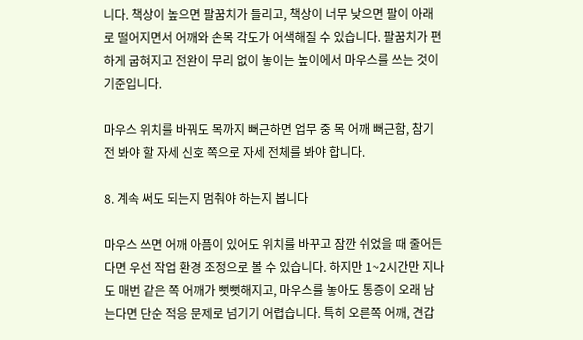니다. 책상이 높으면 팔꿈치가 들리고, 책상이 너무 낮으면 팔이 아래로 떨어지면서 어깨와 손목 각도가 어색해질 수 있습니다. 팔꿈치가 편하게 굽혀지고 전완이 무리 없이 놓이는 높이에서 마우스를 쓰는 것이 기준입니다.

마우스 위치를 바꿔도 목까지 뻐근하면 업무 중 목 어깨 뻐근함, 참기 전 봐야 할 자세 신호 쪽으로 자세 전체를 봐야 합니다.

8. 계속 써도 되는지 멈춰야 하는지 봅니다

마우스 쓰면 어깨 아픔이 있어도 위치를 바꾸고 잠깐 쉬었을 때 줄어든다면 우선 작업 환경 조정으로 볼 수 있습니다. 하지만 1~2시간만 지나도 매번 같은 쪽 어깨가 뻣뻣해지고, 마우스를 놓아도 통증이 오래 남는다면 단순 적응 문제로 넘기기 어렵습니다. 특히 오른쪽 어깨, 견갑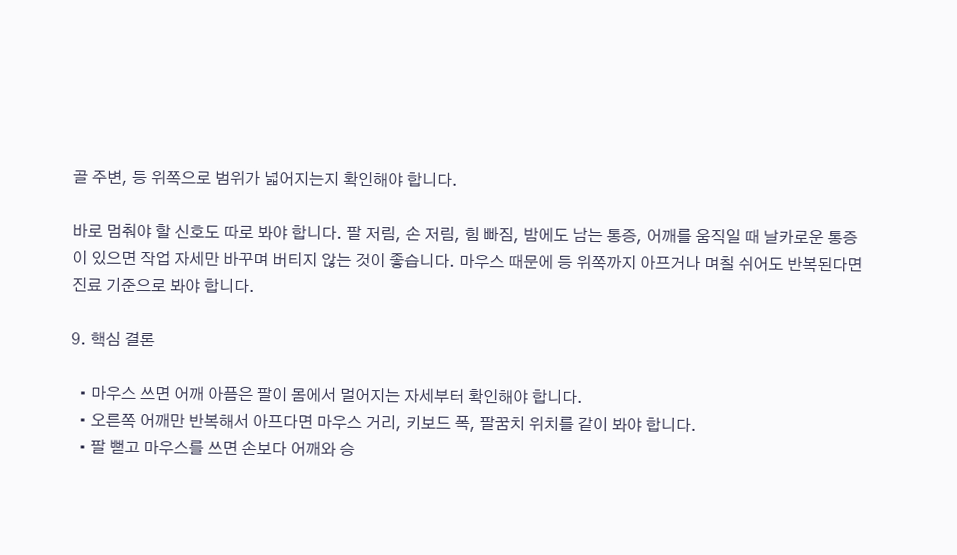골 주변, 등 위쪽으로 범위가 넓어지는지 확인해야 합니다.

바로 멈춰야 할 신호도 따로 봐야 합니다. 팔 저림, 손 저림, 힘 빠짐, 밤에도 남는 통증, 어깨를 움직일 때 날카로운 통증이 있으면 작업 자세만 바꾸며 버티지 않는 것이 좋습니다. 마우스 때문에 등 위쪽까지 아프거나 며칠 쉬어도 반복된다면 진료 기준으로 봐야 합니다.

9. 핵심 결론

  • 마우스 쓰면 어깨 아픔은 팔이 몸에서 멀어지는 자세부터 확인해야 합니다.
  • 오른쪽 어깨만 반복해서 아프다면 마우스 거리, 키보드 폭, 팔꿈치 위치를 같이 봐야 합니다.
  • 팔 뻗고 마우스를 쓰면 손보다 어깨와 승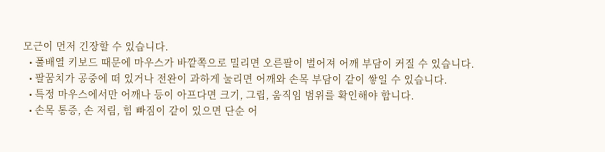모근이 먼저 긴장할 수 있습니다.
  • 풀배열 키보드 때문에 마우스가 바깥쪽으로 밀리면 오른팔이 벌어져 어깨 부담이 커질 수 있습니다.
  • 팔꿈치가 공중에 떠 있거나 전완이 과하게 눌리면 어깨와 손목 부담이 같이 쌓일 수 있습니다.
  • 특정 마우스에서만 어깨나 등이 아프다면 크기, 그립, 움직임 범위를 확인해야 합니다.
  • 손목 통증, 손 저림, 힘 빠짐이 같이 있으면 단순 어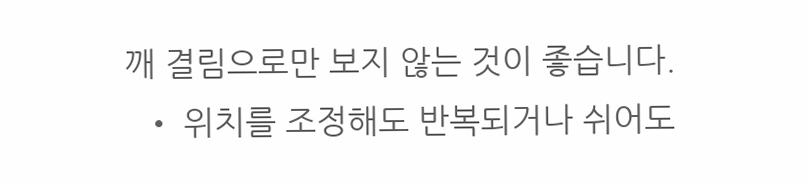깨 결림으로만 보지 않는 것이 좋습니다.
  • 위치를 조정해도 반복되거나 쉬어도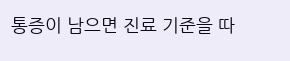통증이 남으면 진료 기준을 따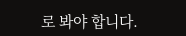로 봐야 합니다.